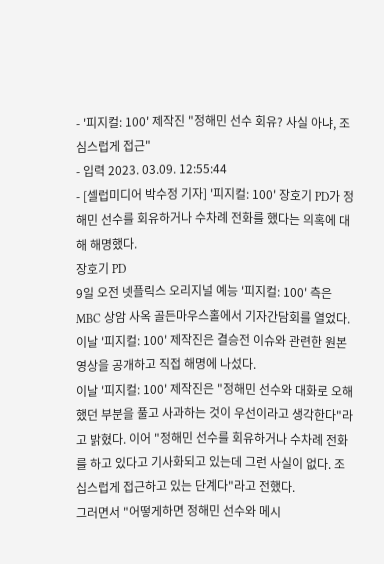- '피지컬: 100' 제작진 "정해민 선수 회유? 사실 아냐, 조심스럽게 접근"
- 입력 2023. 03.09. 12:55:44
- [셀럽미디어 박수정 기자] '피지컬: 100' 장호기 PD가 정해민 선수를 회유하거나 수차례 전화를 했다는 의혹에 대해 해명했다.
장호기 PD
9일 오전 넷플릭스 오리지널 예능 '피지컬: 100' 측은 MBC 상암 사옥 골든마우스홀에서 기자간담회를 열었다. 이날 '피지컬: 100' 제작진은 결승전 이슈와 관련한 원본 영상을 공개하고 직접 해명에 나섰다.
이날 '피지컬: 100' 제작진은 "정해민 선수와 대화로 오해했던 부분을 풀고 사과하는 것이 우선이라고 생각한다"라고 밝혔다. 이어 "정해민 선수를 회유하거나 수차례 전화를 하고 있다고 기사화되고 있는데 그런 사실이 없다. 조십스럽게 접근하고 있는 단계다"라고 전했다.
그러면서 "어떻게하면 정해민 선수와 메시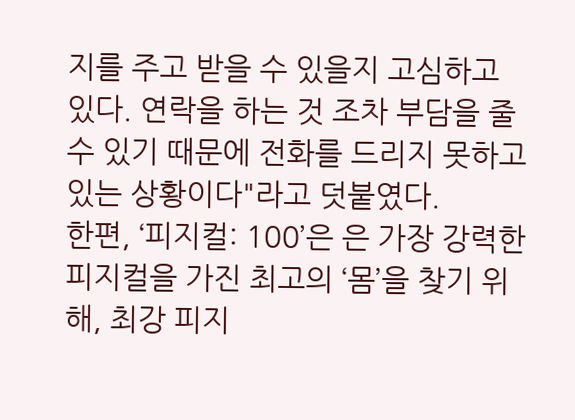지를 주고 받을 수 있을지 고심하고 있다. 연락을 하는 것 조차 부담을 줄 수 있기 때문에 전화를 드리지 못하고 있는 상황이다"라고 덧붙였다.
한편, ‘피지컬: 100’은 은 가장 강력한 피지컬을 가진 최고의 ‘몸’을 찾기 위해, 최강 피지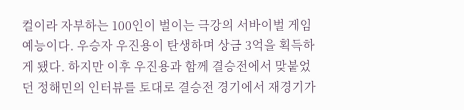컬이라 자부하는 100인이 벌이는 극강의 서바이벌 게임 예능이다. 우승자 우진용이 탄생하며 상금 3억을 획득하게 됐다. 하지만 이후 우진용과 함께 결승전에서 맞붙었던 정해민의 인터뷰를 토대로 결승전 경기에서 재경기가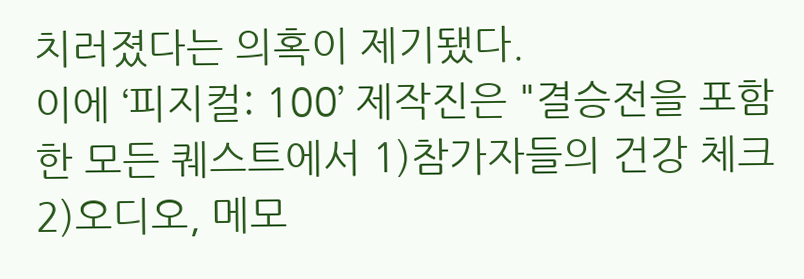치러졌다는 의혹이 제기됐다.
이에 ‘피지컬: 100’ 제작진은 "결승전을 포함한 모든 퀘스트에서 1)참가자들의 건강 체크 2)오디오, 메모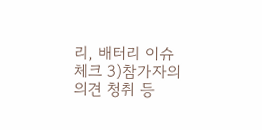리, 배터리 이슈 체크 3)참가자의 의견 청취 등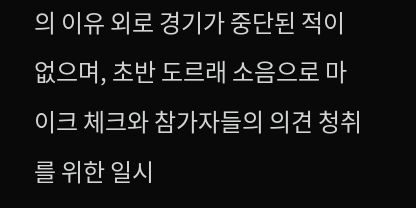의 이유 외로 경기가 중단된 적이 없으며, 초반 도르래 소음으로 마이크 체크와 참가자들의 의견 청취를 위한 일시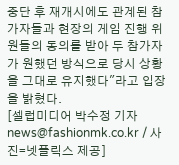중단 후 재개시에도 관계된 참가자들과 현장의 게임 진행 위원들의 동의를 받아 두 참가자가 원했던 방식으로 당시 상황을 그대로 유지했다"라고 입장을 밝혔다.
[셀럽미디어 박수정 기자 news@fashionmk.co.kr / 사진=넷플릭스 제공]